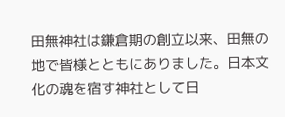田無神社は鎌倉期の創立以来、田無の地で皆様とともにありました。日本文化の魂を宿す神社として日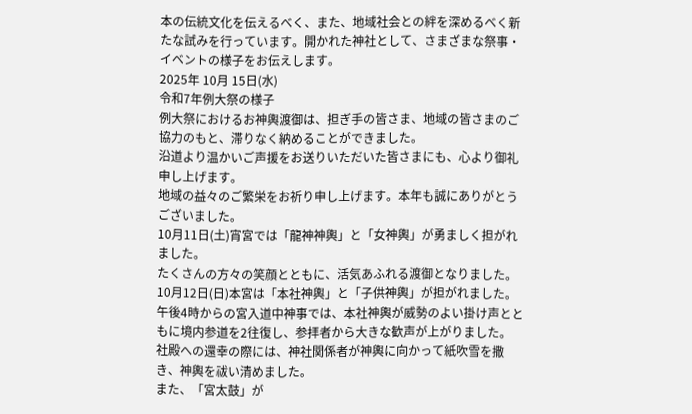本の伝統文化を伝えるべく、また、地域社会との絆を深めるべく新たな試みを行っています。開かれた神社として、さまざまな祭事・イベントの様子をお伝えします。
2025年 10月 15日(水)
令和7年例大祭の様子
例大祭におけるお神輿渡御は、担ぎ手の皆さま、地域の皆さまのご協力のもと、滞りなく納めることができました。
沿道より温かいご声援をお送りいただいた皆さまにも、心より御礼申し上げます。
地域の益々のご繁栄をお祈り申し上げます。本年も誠にありがとうございました。
10月11日(土)宵宮では「龍神神輿」と「女神輿」が勇ましく担がれました。
たくさんの方々の笑顔とともに、活気あふれる渡御となりました。
10月12日(日)本宮は「本社神輿」と「子供神輿」が担がれました。
午後4時からの宮入道中神事では、本社神輿が威勢のよい掛け声とともに境内参道を2往復し、参拝者から大きな歓声が上がりました。
社殿への還幸の際には、神社関係者が神輿に向かって紙吹雪を撒き、神輿を祓い清めました。
また、「宮太鼓」が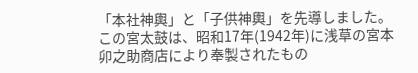「本社神輿」と「子供神輿」を先導しました。
この宮太鼓は、昭和17年(1942年)に浅草の宮本卯之助商店により奉製されたもの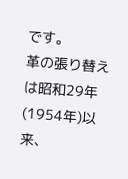です。
革の張り替えは昭和29年(1954年)以来、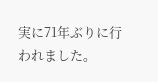実に71年ぶりに行われました。